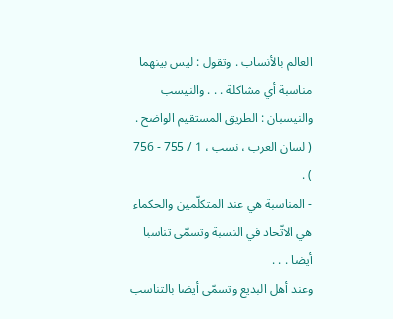العالم بالأنساب . وتقول : ليس بينهما مناسبة أي مشاكلة . . . والنيسب والنيسبان : الطريق المستقيم الواضح . ( لسان العرب ، نسب ، 1 / 755 - 756 ) .
- المناسبة هي عند المتكلّمين والحكماء هي الاتّحاد في النسبة وتسمّى تناسبا أيضا . . .
وعند أهل البديع وتسمّى أيضا بالتناسب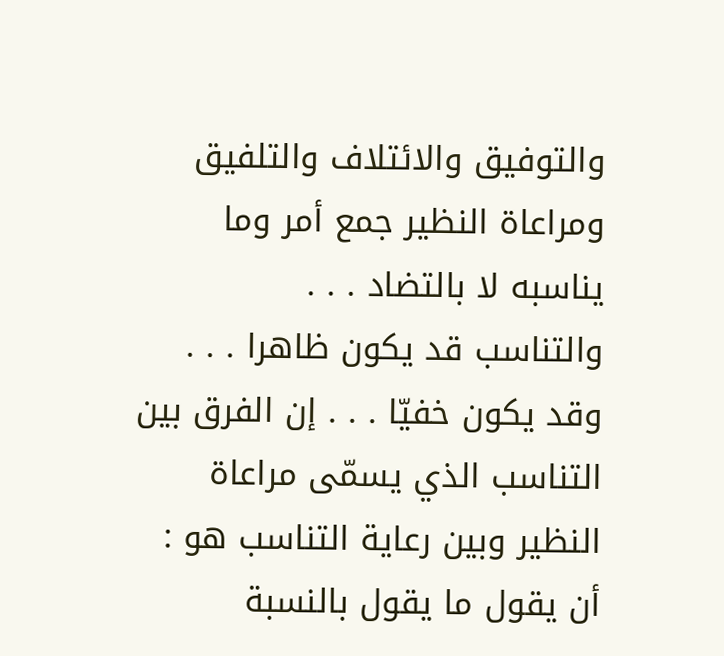والتوفيق والائتلاف والتلفيق ومراعاة النظير جمع أمر وما يناسبه لا بالتضاد . . .
والتناسب قد يكون ظاهرا . . . وقد يكون خفيّا . . . إن الفرق بين التناسب الذي يسمّى مراعاة النظير وبين رعاية التناسب هو : أن يقول ما يقول بالنسبة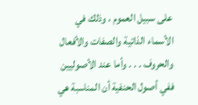على سبيل العموم ، وذلك في الأسماء الذاتية والصفات والأفعال والحروف . . . وأما عند الأصوليين ففي أصول الحنفية أن المناسبة هي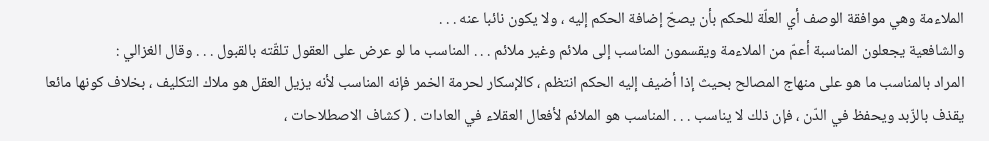الملاءمة وهي موافقة الوصف أي العلّة للحكم بأن يصحّ إضافة الحكم إليه ، ولا يكون نائبا عنه . . .
والشافعية يجعلون المناسبة أعمّ من الملاءمة ويقسمون المناسب إلى ملائم وغير ملائم . . . المناسب ما لو عرض على العقول تلقّته بالقبول . . . وقال الغزالي :
المراد بالمناسب ما هو على منهاج المصالح بحيث إذا أضيف إليه الحكم انتظم ، كالإسكار لحرمة الخمر فإنه المناسب لأنه يزيل العقل هو ملاك التكليف ، بخلاف كونها مائعا يقذف بالزّبد ويحفظ في الدّن ، فإن ذلك لا يناسب . . . المناسب هو الملائم لأفعال العقلاء في العادات . ( كشاف الاصطلاحات ،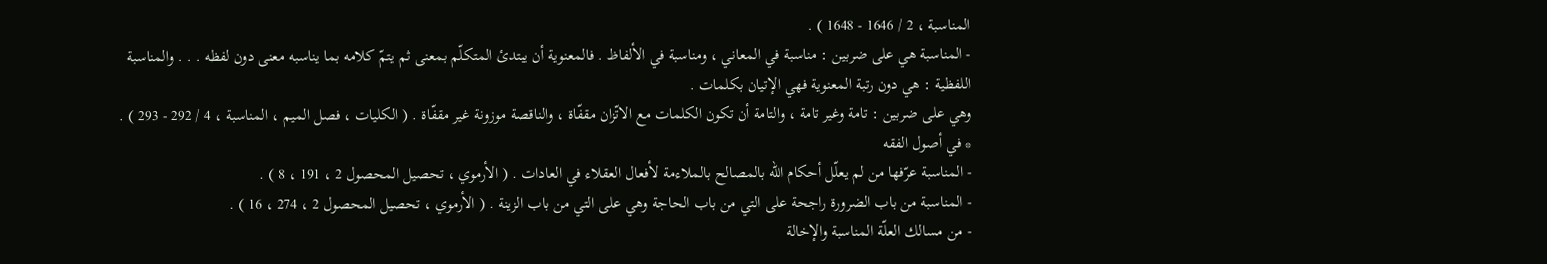المناسبة ، 2 / 1646 - 1648 ) .
- المناسبة هي على ضربين : مناسبة في المعاني ، ومناسبة في الألفاظ . فالمعنوية أن يبتدئ المتكلّم بمعنى ثم يتمّ كلامه بما يناسبه معنى دون لفظه . . . والمناسبة اللفظية : هي دون رتبة المعنوية فهي الإتيان بكلمات .
وهي على ضربين : تامة وغير تامة ، والتامة أن تكون الكلمات مع الاتّزان مقفّاة ، والناقصة موزونة غير مقفّاة . ( الكليات ، فصل الميم ، المناسبة ، 4 / 292 - 293 ) .
* في أصول الفقه
- المناسبة عرّفها من لم يعلّل أحكام اللّه بالمصالح بالملاءمة لأفعال العقلاء في العادات . ( الأرموي ، تحصيل المحصول 2 ، 191 ، 8 ) .
- المناسبة من باب الضرورة راجحة على التي من باب الحاجة وهي على التي من باب الزينة . ( الأرموي ، تحصيل المحصول 2 ، 274 ، 16 ) .
- من مسالك العلّة المناسبة والإخالة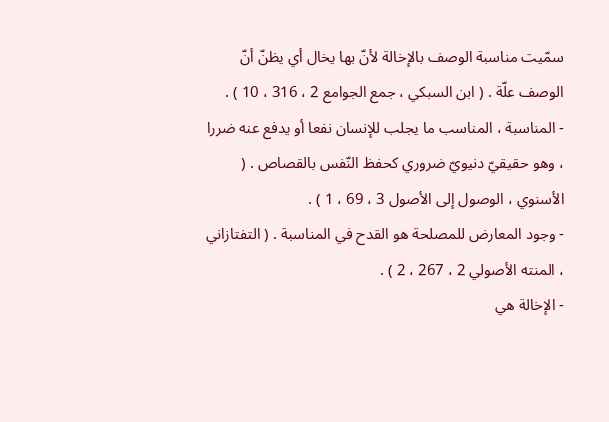سمّيت مناسبة الوصف بالإخالة لأنّ بها يخال أي يظنّ أنّ الوصف علّة . ( ابن السبكي ، جمع الجوامع 2 ، 316 ، 10 ) .
- المناسبة ، المناسب ما يجلب للإنسان نفعا أو يدفع عنه ضررا ، وهو حقيقيّ دنيويّ ضروري كحفظ النّفس بالقصاص . ( الأسنوي ، الوصول إلى الأصول 3 ، 69 ، 1 ) .
- وجود المعارض للمصلحة هو القدح في المناسبة . ( التفتازاني ، المنته الأصولي 2 ، 267 ، 2 ) .
- الإخالة هي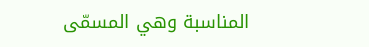المناسبة وهي المسمّى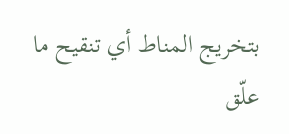بتخريج المناط أي تنقيح ما علّق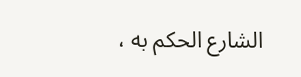الشارع الحكم به ،